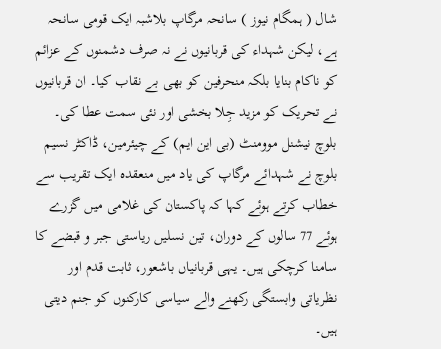شال ( ہمگام نیوز ) سانحہ مرگاپ بلاشبہ ایک قومی سانحہ ہے، لیکن شہداء کی قربانیوں نے نہ صرف دشمنوں کے عزائم کو ناکام بنایا بلکہ منحرفین کو بھی بے نقاب کیا۔ ان قربانیوں نے تحریک کو مزید جِلا بخشی اور نئی سمت عطا کی۔
بلوچ نیشنل موومنٹ (بی این ایم) کے چیئرمین، ڈاکٹر نسیم بلوچ نے شہدائے مرگاپ کی یاد میں منعقدہ ایک تقریب سے خطاب کرتے ہوئے کہا کہ پاکستان کی غلامی میں گزرے ہوئے 77 سالوں کے دوران، تین نسلیں ریاستی جبر و قبضے کا سامنا کرچکی ہیں۔ یہی قربانیاں باشعور، ثابت قدم اور نظریاتی وابستگی رکھنے والے سیاسی کارکنوں کو جنم دیتی ہیں۔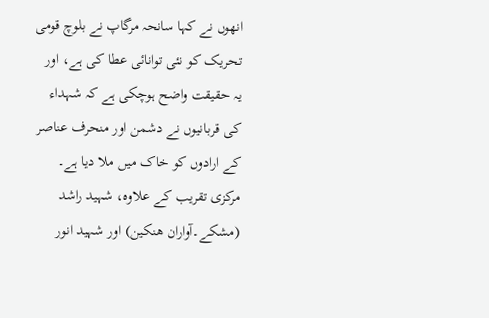انھوں نے کہا سانحہ مرگاپ نے بلوچ قومی تحریک کو نئی توانائی عطا کی ہے، اور یہ حقیقت واضح ہوچکی ہے کہ شہداء کی قربانیوں نے دشمن اور منحرف عناصر کے ارادوں کو خاک میں ملا دیا ہے۔
مرکزی تقریب کے علاوہ، شہید راشد (مشکے۔آواران ھنکین) اور شہید انور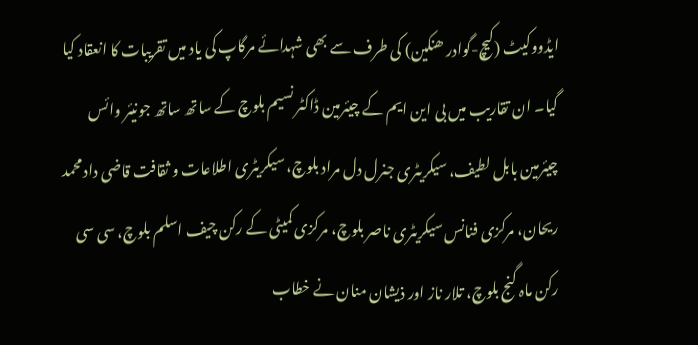ایڈووکیٹ (کیچ-گوادر ھنکین) کی طرف سے بھی شہدائے مرگاپ کی یاد میں تقریبات کا انعقاد کیا گیا۔ ان تقاریب میں بی این ایم کے چیئرمین ڈاکٹر نسیم بلوچ کے ساتھ ساتھ جونیئر وائس چیئرمین بابل لطیف، سیکریٹری جنرل دل مراد بلوچ، سیکریٹری اطلاعات و ثقافت قاضی داد محمد ریحان، مرکزی فنانس سیکریٹری ناصر بلوچ، مرکزی کمیٹی کے رکن چیف اسلم بلوچ، سی سی رکن ماہ گنج بلوچ، تلار ناز اور ذیشان منان نے خطاب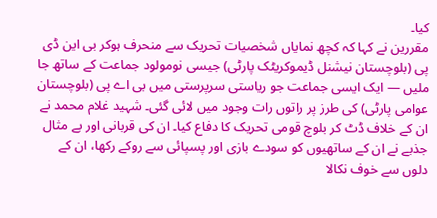کیا۔
مقررین نے کہا کہ کچھ نمایاں شخصیات تحریک سے منحرف ہوکر بی این ڈی پی (بلوچستان نیشنل ڈیموکریٹک پارٹی) جیسی نومولود جماعت کے ساتھ جا ملیں — ایک ایسی جماعت جو ریاستی سرپرستی میں بی اے پی (بلوچستان عوامی پارٹی) کی طرز پر راتوں رات وجود میں لائی گئی۔ شہید غلام محمد نے ان کے خلاف ڈٹ کر بلوچ قومی تحریک کا دفاع کیا۔ ان کی قربانی اور بے مثال جذبے نے ان کے ساتھیوں کو سودے بازی اور پسپائی سے روکے رکھا، ان کے دلوں سے خوف نکالا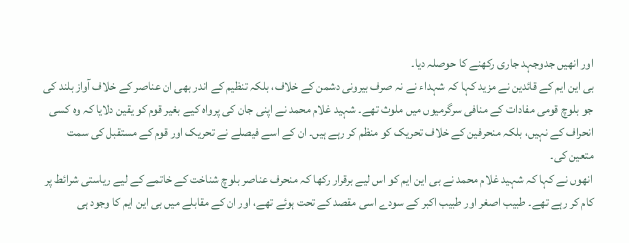اور انھیں جدوجہد جاری رکھنے کا حوصلہ دیا۔
بی این ایم کے قائدین نے مزید کہا کہ شہداء نے نہ صرف بیرونی دشمن کے خلاف، بلکہ تنظیم کے اندر بھی ان عناصر کے خلاف آواز بلند کی جو بلوچ قومی مفادات کے منافی سرگرمیوں میں ملوث تھے۔ شہید غلام محمد نے اپنی جان کی پرواہ کیے بغیر قوم کو یقین دلایا کہ وہ کسی انحراف کے نہیں، بلکہ منحرفین کے خلاف تحریک کو منظم کر رہے ہیں۔ ان کے اسے فیصلے نے تحریک اور قوم کے مستقبل کی سمت متعین کی۔
انھوں نے کہا کہ شہید غلام محمد نے بی این ایم کو اس لیے برقرار رکھا کہ منحرف عناصر بلوچ شناخت کے خاتمے کے لیے ریاستی شرائط پر کام کر رہے تھے۔ طبیب اصغر اور طبیب اکبر کے سودے اسی مقصد کے تحت ہوئے تھے، اور ان کے مقابلے میں بی این ایم کا وجود ہی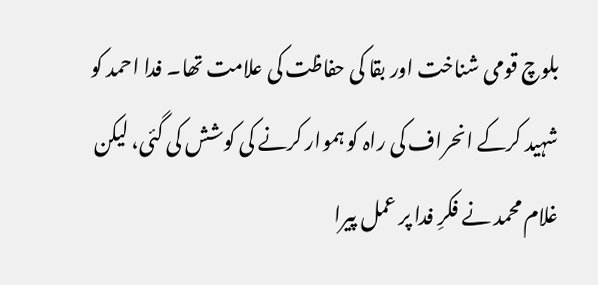بلوچ قومی شناخت اور بقا کی حفاظت کی علامت تھا۔ فدا احمد کو شہید کرکے انحراف کی راہ کو ہموار کرنے کی کوشش کی گئی، لیکن غلام محمد نے فکرِ فدا پر عمل پیرا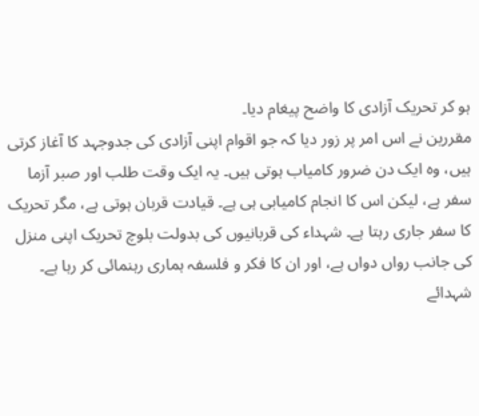ہو کر تحریک آزادی کا واضح پیغام دیا۔
مقررین نے اس امر پر زور دیا کہ جو اقوام اپنی آزادی کی جدوجہد کا آغاز کرتی ہیں، وہ ایک دن ضرور کامیاب ہوتی ہیں۔ یہ ایک وقت طلب اور صبر آزما سفر ہے، لیکن اس کا انجام کامیابی ہی ہے۔ قیادت قربان ہوتی ہے، مگر تحریک کا سفر جاری رہتا ہے۔ شہداء کی قربانیوں کی بدولت بلوچ تحریک اپنی منزل کی جانب رواں دواں ہے، اور ان کا فکر و فلسفہ ہماری رہنمائی کر رہا ہے۔
شہدائے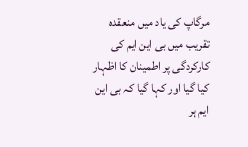مرگاپ کی یاد میں منعقدہ تقریب میں بی این ایم کی کارکردگی پر اطمینان کا اظہار کیا گیا اور کہا گیا کہ بی این ایم ہر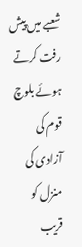شعبے میں پیش رفت کرتے ہوئے بلوچ قوم کی آزادی کی منزل کو قریب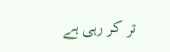تر کر رہی ہے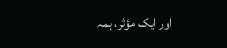اور ایک مؤثر، ہمہ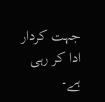جہت کردار ادا کر رہی ہے۔